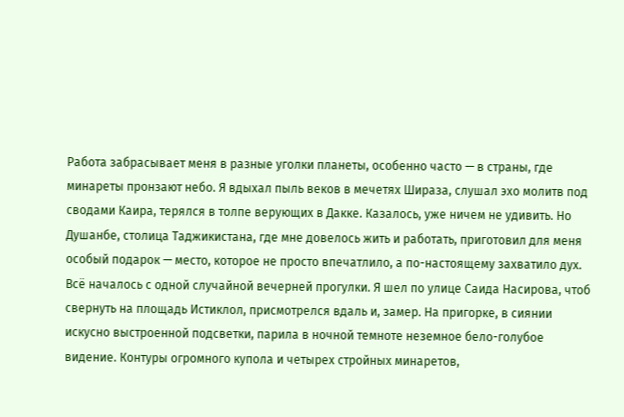Работа забрасывает меня в разные уголки планеты, особенно часто — в страны, где минареты пронзают небо. Я вдыхал пыль веков в мечетях Шираза, слушал эхо молитв под сводами Каира, терялся в толпе верующих в Дакке. Казалось, уже ничем не удивить. Но Душанбе, столица Таджикистана, где мне довелось жить и работать, приготовил для меня особый подарок — место, которое не просто впечатлило, а по-настоящему захватило дух.
Всё началось с одной случайной вечерней прогулки. Я шел по улице Саида Насирова, чтоб свернуть на площадь Истиклол, присмотрелся вдаль и, замер. На пригорке, в сиянии искусно выстроенной подсветки, парила в ночной темноте неземное бело-голубое видение. Контуры огромного купола и четырех стройных минаретов,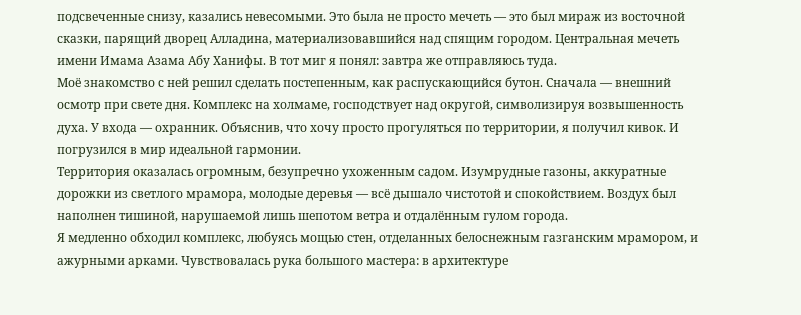подсвеченные снизу, казались невесомыми. Это была не просто мечеть — это был мираж из восточной сказки, парящий дворец Алладина, материализовавшийся над спящим городом. Центральная мечеть имени Имама Азама Абу Ханифы. В тот миг я понял: завтра же отправляюсь туда.
Моё знакомство с ней решил сделать постепенным, как распускающийся бутон. Сначала — внешний осмотр при свете дня. Комплекс на холмаме, господствует над округой, символизируя возвышенность духа. У входа — охранник. Объяснив, что хочу просто прогуляться по территории, я получил кивок. И погрузился в мир идеальной гармонии.
Территория оказалась огромным, безупречно ухоженным садом. Изумрудные газоны, аккуратные дорожки из светлого мрамора, молодые деревья — всё дышало чистотой и спокойствием. Воздух был наполнен тишиной, нарушаемой лишь шепотом ветра и отдалённым гулом города.
Я медленно обходил комплекс, любуясь мощью стен, отделанных белоснежным газганским мрамором, и ажурными арками. Чувствовалась рука большого мастера: в архитектуре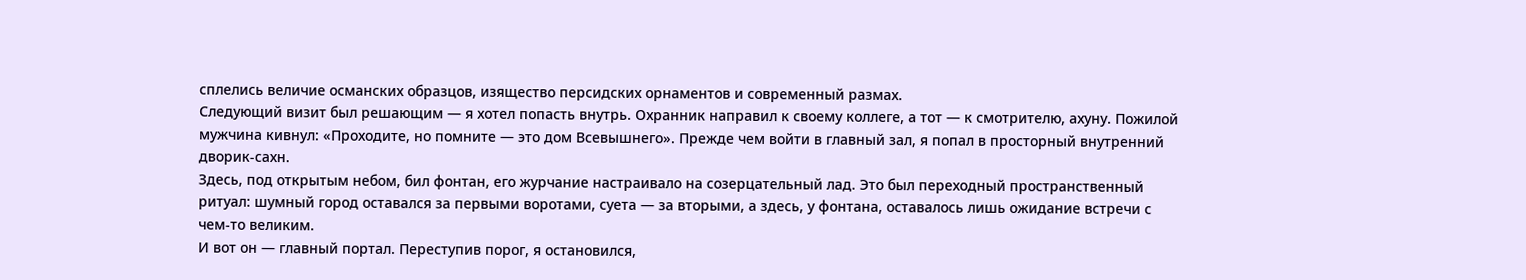сплелись величие османских образцов, изящество персидских орнаментов и современный размах.
Следующий визит был решающим — я хотел попасть внутрь. Охранник направил к своему коллеге, а тот — к смотрителю, ахуну. Пожилой мужчина кивнул: «Проходите, но помните — это дом Всевышнего». Прежде чем войти в главный зал, я попал в просторный внутренний дворик-сахн.
Здесь, под открытым небом, бил фонтан, его журчание настраивало на созерцательный лад. Это был переходный пространственный ритуал: шумный город оставался за первыми воротами, суета — за вторыми, а здесь, у фонтана, оставалось лишь ожидание встречи с чем-то великим.
И вот он — главный портал. Переступив порог, я остановился,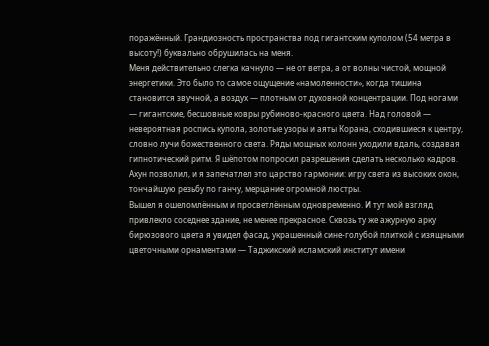поражённый. Грандиозность пространства под гигантским куполом (54 метра в высоту!) буквально обрушилась на меня.
Меня действительно слегка качнуло — не от ветра, а от волны чистой, мощной энергетики. Это было то самое ощущение «намоленности», когда тишина становится звучной, а воздух — плотным от духовной концентрации. Под ногами — гигантские, бесшовные ковры рубиново-красного цвета. Над головой — невероятная роспись купола, золотые узоры и аяты Корана, сходившиеся к центру, словно лучи божественного света. Ряды мощных колонн уходили вдаль, создавая гипнотический ритм. Я шёпотом попросил разрешения сделать несколько кадров. Ахун позволил, и я запечатлел это царство гармонии: игру света из высоких окон, тончайшую резьбу по ганчу, мерцание огромной люстры.
Вышел я ошеломлённым и просветлённым одновременно. И тут мой взгляд привлекло соседнее здание, не менее прекрасное. Сквозь ту же ажурную арку бирюзового цвета я увидел фасад, украшенный сине-голубой плиткой с изящными цветочными орнаментами — Таджикский исламский институт имени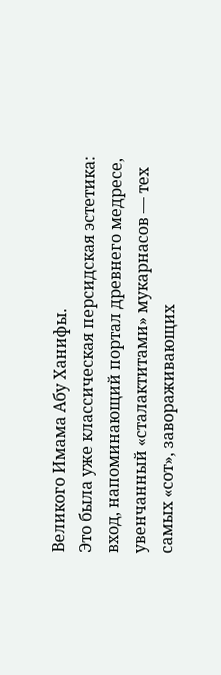Великого Имама Абу Ханифы.
Это была уже классическая персидская эстетика: вход, напоминающий портал древнего медресе, увенчанный «сталактитами» мукарнасов — тех самых «сот», завораживающих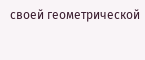своей геометрической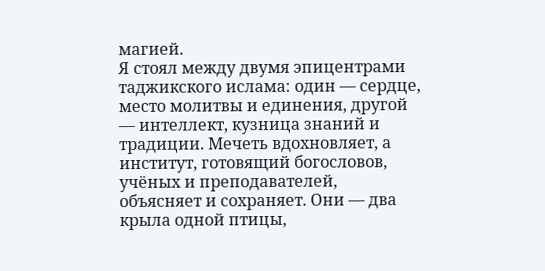магией.
Я стоял между двумя эпицентрами таджикского ислама: один — сердце, место молитвы и единения, другой — интеллект, кузница знаний и традиции. Мечеть вдохновляет, а институт, готовящий богословов, учёных и преподавателей, объясняет и сохраняет. Они — два крыла одной птицы,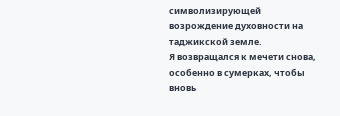символизирующей возрождение духовности на таджикской земле.
Я возвращался к мечети снова, особенно в сумерках, чтобы вновь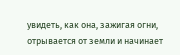увидеть, как она, зажигая огни, отрывается от земли и начинает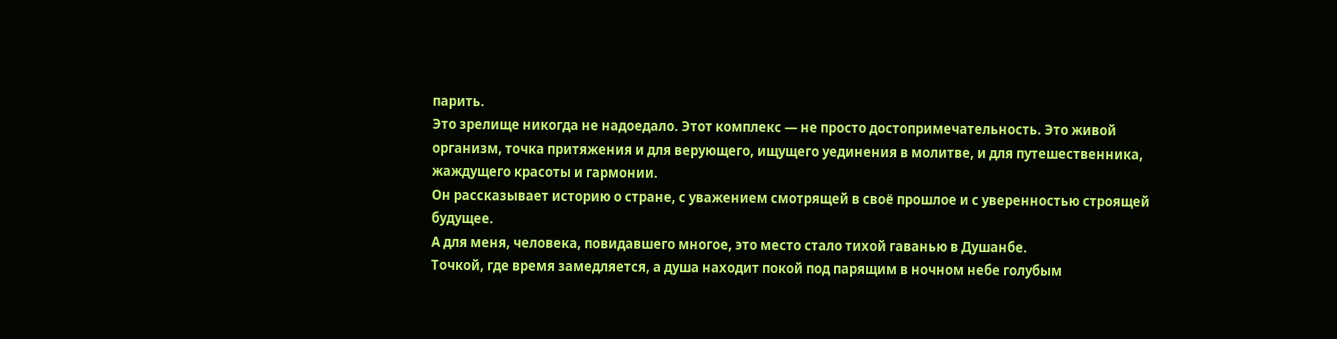парить.
Это зрелище никогда не надоедало. Этот комплекс — не просто достопримечательность. Это живой организм, точка притяжения и для верующего, ищущего уединения в молитве, и для путешественника, жаждущего красоты и гармонии.
Он рассказывает историю о стране, с уважением смотрящей в своё прошлое и с уверенностью строящей будущее.
А для меня, человека, повидавшего многое, это место стало тихой гаванью в Душанбе.
Точкой, где время замедляется, а душа находит покой под парящим в ночном небе голубым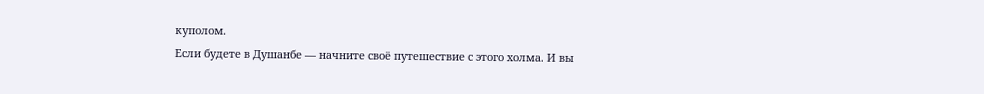куполом.
Если будете в Душанбе — начните своё путешествие с этого холма. И вы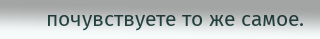почувствуете то же самое.